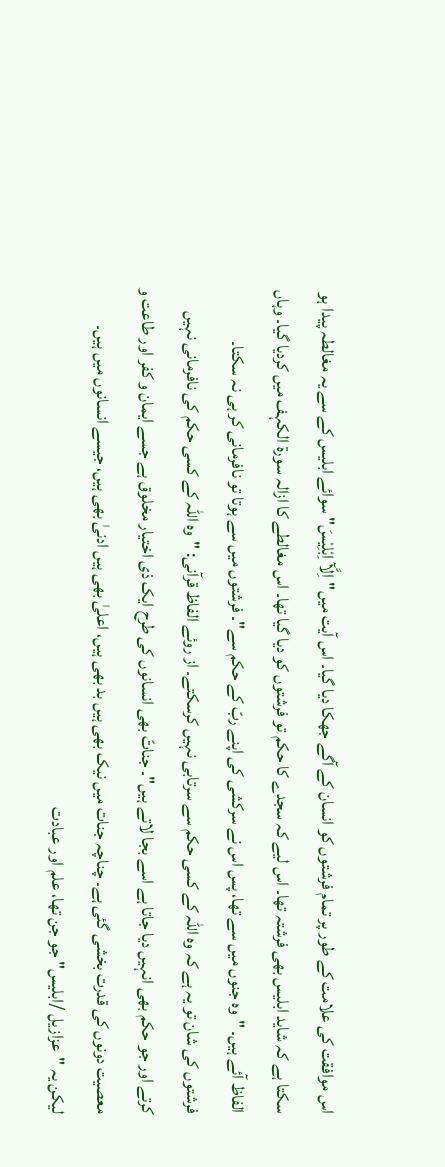اس موافقت کی علامت کے طور پر تمام فرشتوں کو انسان کے آگے جھکا دیا گیا۔ اس آیت میں"اِلَّآ اِبْلِیْسَ" سوائے ابلیس کے سے یہ مغالطہ پیدا ہو سکتا ہے کہ شاید ابلیس بھی فرشتہ تھا۔ اس لیے کہ سجدے کا حکم تو فرشتوں کو دیا گیا تھا۔ اس مغالطے کا ازالہ سورة الکہف میں کردیا گیا۔ وہاں الفاظ آئے ہیں۔ "وہ جنوں میں سے تھا، پس اس نے سرکشی کی اپنے ربّ کے حکم سے"۔ فرشتوں میں سے ہوتا تو نافرمانی کر ہی نہ سکتا۔
فرشتوں کی شان تو یہ ہے کہ وہ اللہ کے کسی حکم سے سرتابی نہیں کرسکتے۔ از روئے الفاظ قرآنی: "وہ اللہ کے کسی حکم کی نافرمانی نہیں کرتے اور جو حکم بھی انہیں دیا جاتا ہے اسے بجا لاتے ہیں"۔ جناتّ بھی انسانوں کی طرح ایک ذی اختیار مخلوق ہے جسے ایمان و کفر اور طاعت و معصیت دونوں کی قدرت بخشی گئی ہے۔ چناچہ جنات میں نیک بھی ہیں بد بھی ہیں، اعلیٰ بھی ہیں ادنیٰ بھی ہیں، جیسے انسانوں میں ہیں۔
لیکن یہ "عزازیل /ابلیس" جو جن تھا، علم اور عبادت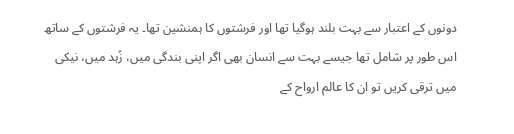دونوں کے اعتبار سے بہت بلند ہوگیا تھا اور فرشتوں کا ہمنشین تھا۔ یہ فرشتوں کے ساتھ اس طور پر شامل تھا جیسے بہت سے انسان بھی اگر اپنی بندگی میں، زُہد میں، نیکی میں ترقی کریں تو ان کا عالم ارواح کے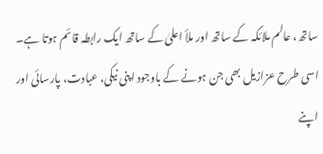ساتھ، عالم ملائکہ کے ساتھ اور ملأ اعلیٰ کے ساتھ ایک رابطہ قائم ہوتا ہے۔
اسی طرح عزازیل بھی جن ہونے کے باوجود اپنی نیکی، عبادت، پارسائی اور اپنے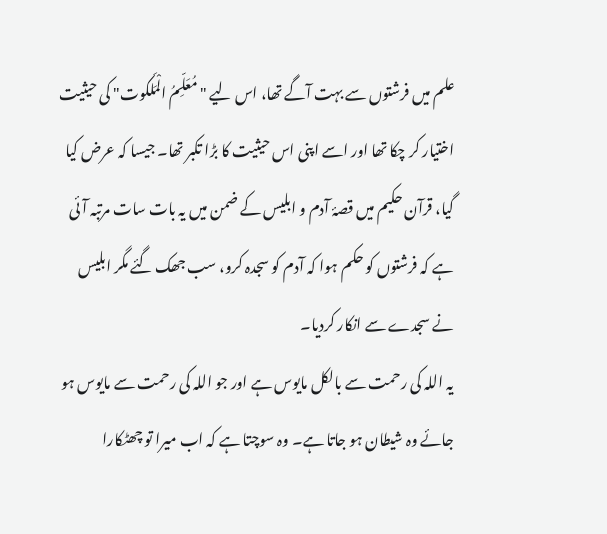علم میں فرشتوں سے بہت آگے تھا، اس لیے "مُعَلِّمُ الْمَلَکوت" کی حیثیت اختیار کر چکا تھا اور اسے اپنی اس حیثیت کا بڑا تکبر تھا۔ جیسا کہ عرض کیا گیا، قرآن حکیم میں قصۂ آدم و ابلیس کے ضمن میں یہ بات سات مرتبہ آئی ہے کہ فرشتوں کو حکم ہوا کہ آدم کو سجدہ کرو، سب جھک گئے مگر ابلیس نے سجدے سے انکار کردیا۔
یہ اللہ کی رحمت سے بالکل مایوس ہے اور جو اللہ کی رحمت سے مایوس ہو جائے وہ شیطان ہو جاتا ہے۔ وہ سوچتا ہے کہ اب میرا تو چھٹکارا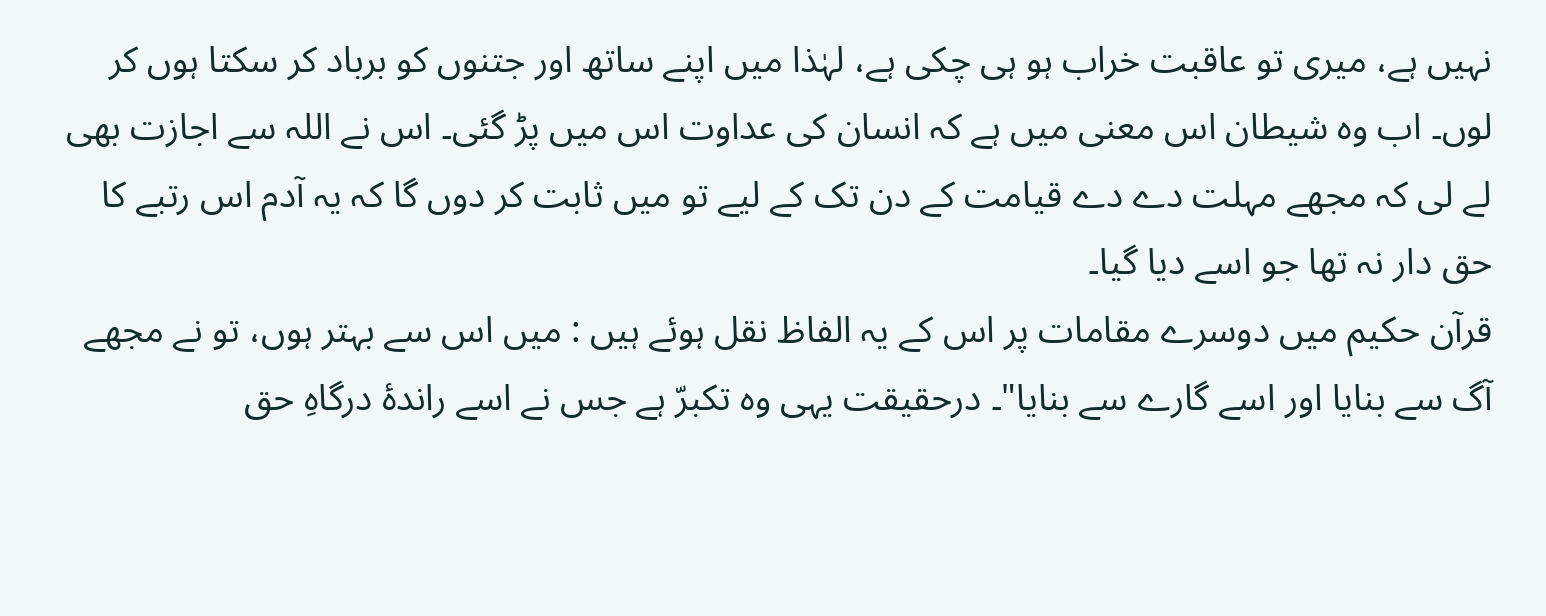نہیں ہے، میری تو عاقبت خراب ہو ہی چکی ہے، لہٰذا میں اپنے ساتھ اور جتنوں کو برباد کر سکتا ہوں کر لوں۔ اب وہ شیطان اس معنی میں ہے کہ انسان کی عداوت اس میں پڑ گئی۔ اس نے اللہ سے اجازت بھی لے لی کہ مجھے مہلت دے دے قیامت کے دن تک کے لیے تو میں ثابت کر دوں گا کہ یہ آدم اس رتبے کا حق دار نہ تھا جو اسے دیا گیا۔
قرآن حکیم میں دوسرے مقامات پر اس کے یہ الفاظ نقل ہوئے ہیں : میں اس سے بہتر ہوں، تو نے مجھے آگ سے بنایا اور اسے گارے سے بنایا"۔ درحقیقت یہی وہ تکبرّ ہے جس نے اسے راندۂ درگاہِ حق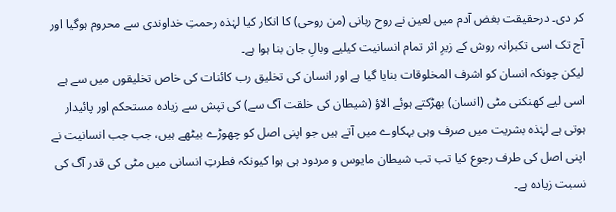کر دی۔ درحقیقت بغض آدم میں لعین نے روح ربانی (من روحی) کا انکار کیا لہٰذہ رحمتِ خداوندی سے محروم ہوگیا اور آج تک اسی تکبرانہ روش کے زیرِ اثر تمام انسانیت کیلیے وبالِ جان بنا ہوا ہے۔
لیکن چونکہ انسان کو اشرف المخلوقات بنایا گیا ہے اور انسان کی تخلیق رب کائنات کی خاص تخلیقوں میں سے ہے اسی لیے کھنکنی مٹی (انسان) بھڑکتے ہوئے الاؤ (شیطان کی خلقت آگ سے) کی تپش سے زیادہ مستحکم اور پائیدار ہوتی ہے لہٰذہ بشریت میں صرف وہی بہکاوے میں آتے ہیں جو اپنی اصل کو چھوڑے بیٹھے ہیں، جب جب انسانیت نے اپنی اصل کی طرف رجوع کیا تب تب شیطان مایوس و مردود ہی ہوا کیونکہ فطرتِ انسانی میں مٹی کی قدر آگ کی نسبت زیادہ ہے۔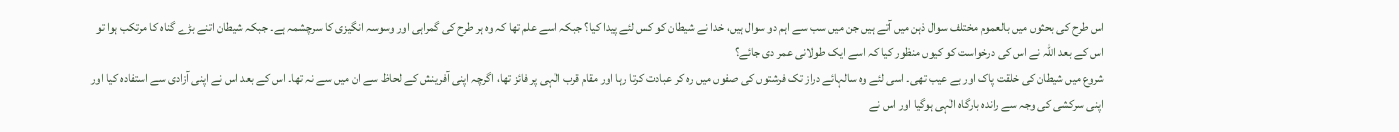اس طرح کی بحثوں میں بالعموم مختلف سوال ذہن میں آتے ہیں جن میں سب سے اہم دو سوال ہیں، خدا نے شیطان کو کس لئے پیدا کیا؟ جبکہ اسے علم تھا کہ وہ ہر طرح کی گمراہی اور وسوسہ انگیزی کا سرچشمہ ہے۔ جبکہ شیطان اتنے بڑے گناہ کا مرتکب ہوا تو اس کے بعد اللہ نے اس کی درخواست کو کیوں منظور کیا کہ اسے ایک طولانی عمر دی جائے؟
شروع میں شیطان کی خلقت پاک اور بے عیب تھی۔ اسی لئے وہ سالہائے دراز تک فرشتوں کی صفوں میں رہ کر عبادت کرتا رہا اور مقام قرب الٰہی پر فائز تھا، اگرچہ اپنی آفرینش کے لحاظ سے ان میں سے نہ تھا۔ اس کے بعد اس نے اپنی آزادی سے استفادہ کیا اور اپنی سرکشی کی وجہ سے راندہ بارگاہ الٰہی ہوگیا اور اس نے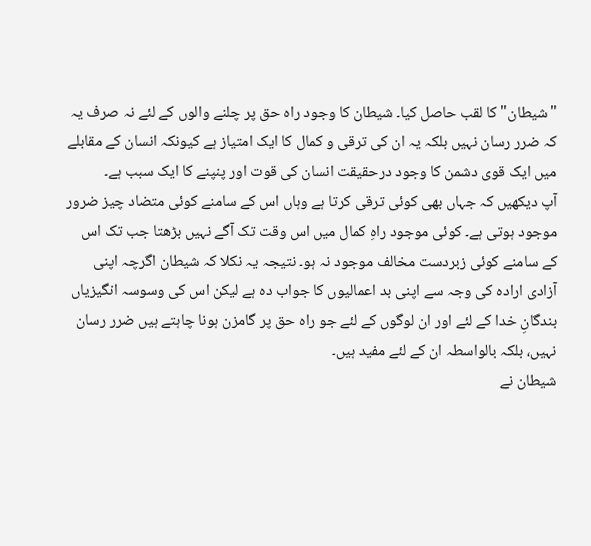"شیطان" کا لقب حاصل کیا۔ شیطان کا وجود راہ حق پر چلنے والوں کے لئے نہ صرف یہ کہ ضرر رسان نہیں بلکہ یہ ان کی ترقی و کمال کا ایک امتیاز ہے کیونکہ انسان کے مقابلے میں ایک قوی دشمن کا وجود درحقیقت انسان کی قوت اور پنپنے کا ایک سبب ہے۔
آپ دیکھیں کہ جہاں بھی کوئی ترقی کرتا ہے وہاں اس کے سامنے کوئی متضاد چیز ضرور موجود ہوتی ہے۔ کوئی موجود راہِ کمال میں اس وقت تک آگے نہیں بڑھتا جب تک اس کے سامنے کوئی زبردست مخالف موجود نہ ہو۔ نتیجہ یہ نکلا کہ شیطان اگرچہ اپنی آزادی ارادہ کی وجہ سے اپنی بد اعمالیوں کا جواب دہ ہے لیکن اس کی وسوسہ انگیزیاں بندگانِ خدا کے لئے اور ان لوگوں کے لئے جو راہ حق پر گامزن ہونا چاہتے ہیں ضرر رسان نہیں، بلکہ بالواسطہ ان کے لئے مفید ہیں۔
شیطان نے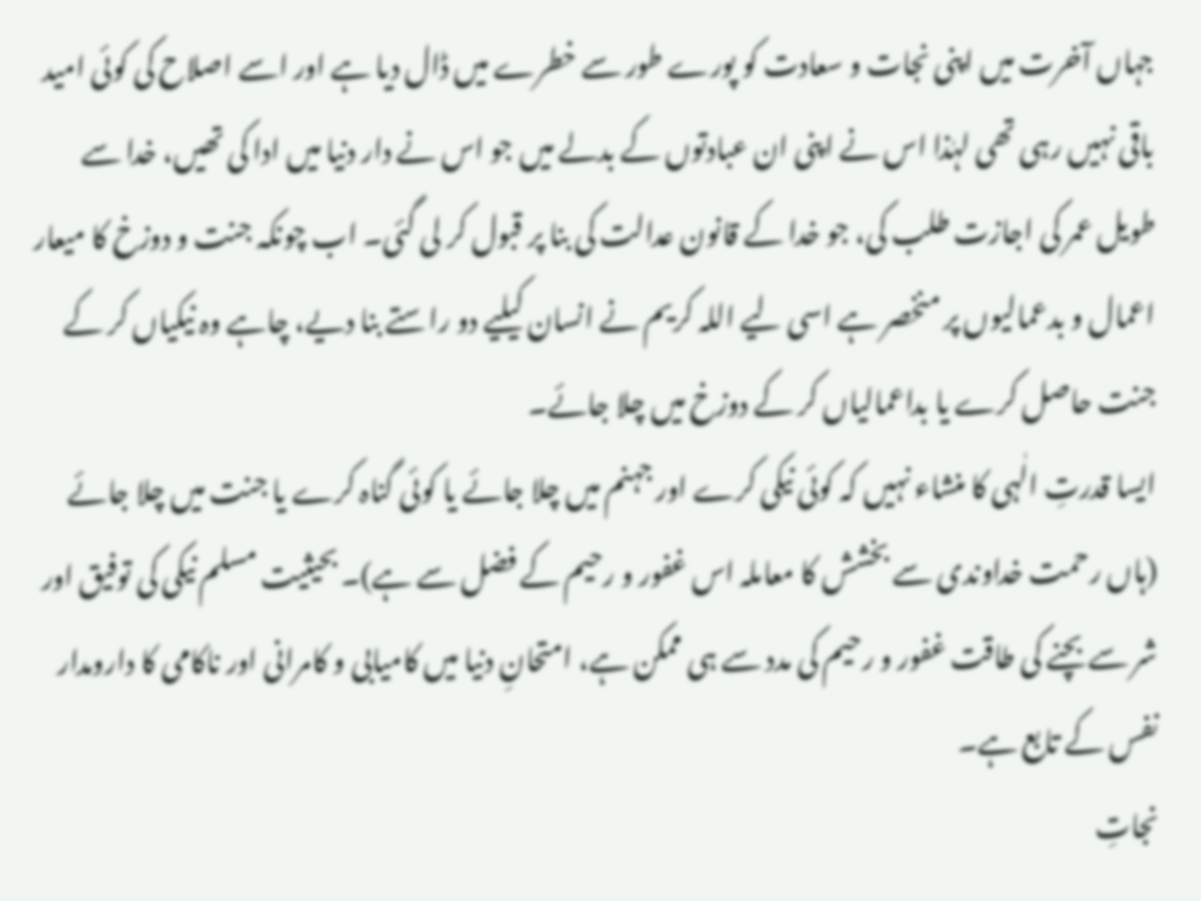جہاں آخرت میں اپنی نجات و سعادت کو پورے طور سے خطرے میں ڈال دیا ہے اور اسے اصلاح کی کوئی امید باقی نہیں رہی تھی لہٰذا اس نے اپنی ان عبادتوں کے بدلے میں جو اس نے دار دنیا میں ادا کی تھیں، خدا سے طویل عمر کی اجازت طلب کی، جو خدا کے قانون عدالت کی بنا پر قبول کر لی گئی۔ اب چونکہ جنت و دوزخ کا میعار اعمال و بدعمالیوں پر منخصر ہے اسی لیے اللہ کریم نے انسان کیلیے دو راستے بنا دیے، چاہے وہ نیکیاں کر کے جنت حاصل کرے یا بداعمالیاں کر کے دوزخ میں چلا جائے۔
ایسا قدرتِ الٰہی کا منشاء نہیں کہ کوئی نیکی کرے اور جہنم میں چلا جائے یا کوئی گناہ کرے یا جنت میں چلا جائے (ہاں رحمت خداوندی سے بخشش کا معاملہ اس غفور و رحیم کے فضل سے ہے)۔ بحیثیت مسلم نیکی کی توفیق اور شر سے بچنے کی طاقت غفور و رحیم کی مدد سے ہی ممکن ہے، امتحانِ دنیا میں کامیابی و کامرانی اور ناکامی کا دارومدار نفس کے تابع ہے۔
نجاتِ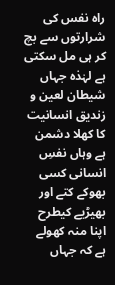راہ نفس کی شرارتوں سے بچ کر ہی مل سکتی ہے لہٰذہ جہاں شیطان لعین و زندیق انسانیت کا کھلا دشمن ہے وہاں نفسِ انسانی کسی بھوکے کتے اور بھیڑیے کیطرح اپنا منہ کھولے ہے کہ جہاں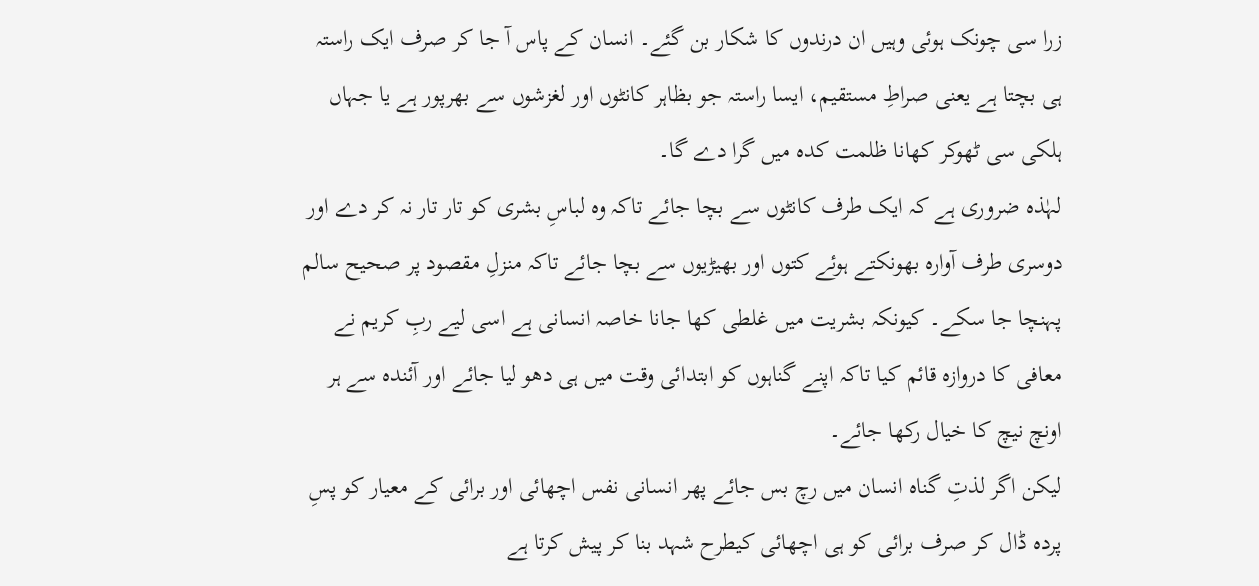زرا سی چونک ہوئی وہیں ان درندوں کا شکار بن گئے۔ انسان کے پاس آ جا کر صرف ایک راستہ ہی بچتا ہے یعنی صراطِ مستقیم، ایسا راستہ جو بظاہر کانٹوں اور لغزشوں سے بھرپور ہے یا جہاں ہلکی سی ٹھوکر کھانا ظلمت کدہ میں گرا دے گا۔
لہٰذہ ضروری ہے کہ ایک طرف کانٹوں سے بچا جائے تاکہ وہ لباسِ بشری کو تار تار نہ کر دے اور دوسری طرف آوارہ بھونکتے ہوئے کتوں اور بھیڑیوں سے بچا جائے تاکہ منزلِ مقصود پر صحیح سالم پہنچا جا سکے۔ کیونکہ بشریت میں غلطی کھا جانا خاصہ انسانی ہے اسی لیے ربِ کریم نے معافی کا دروازہ قائم کیا تاکہ اپنے گناہوں کو ابتدائی وقت میں ہی دھو لیا جائے اور آئندہ سے ہر اونچ نیچ کا خیال رکھا جائے۔
لیکن اگر لذتِ گناہ انسان میں رچ بس جائے پھر انسانی نفس اچھائی اور برائی کے معیار کو پسِ پردہ ڈال کر صرف برائی کو ہی اچھائی کیطرح شہد بنا کر پیش کرتا ہے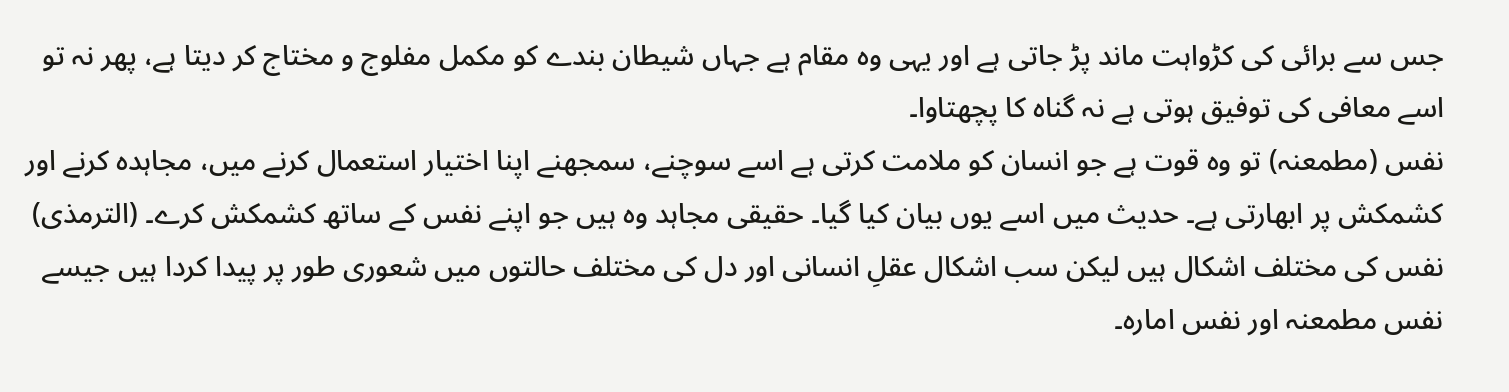جس سے برائی کی کڑواہت ماند پڑ جاتی ہے اور یہی وہ مقام ہے جہاں شیطان بندے کو مکمل مفلوج و مختاج کر دیتا ہے، پھر نہ تو اسے معافی کی توفیق ہوتی ہے نہ گناہ کا پچھتاوا۔
نفس (مطمعنہ) تو وہ قوت ہے جو انسان کو ملامت کرتی ہے اسے سوچنے، سمجھنے اپنا اختیار استعمال کرنے میں، مجاہدہ کرنے اور کشمکش پر ابھارتی ہے۔ حدیث میں اسے یوں بیان کیا گیا۔ حقیقی مجاہد وہ ہیں جو اپنے نفس کے ساتھ کشمکش کرے۔ (الترمذی) نفس کی مختلف اشکال ہیں لیکن سب اشکال عقلِ انسانی اور دل کی مختلف حالتوں میں شعوری طور پر پیدا کردا ہیں جیسے نفس مطمعنہ اور نفس امارہ۔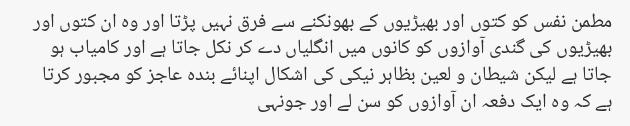مطمن نفس کو کتوں اور بھیڑیوں کے بھونکنے سے فرق نہیں پڑتا اور وہ ان کتوں اور بھیڑیوں کی گندی آوازوں کو کانوں میں انگلیاں دے کر نکل جاتا ہے اور کامیاب ہو جاتا ہے لیکن شیطان و لعین بظاہر نیکی کی اشکال اپنائے بندہ عاجز کو مجبور کرتا ہے کہ وہ ایک دفعہ ان آوازوں کو سن لے اور جونہی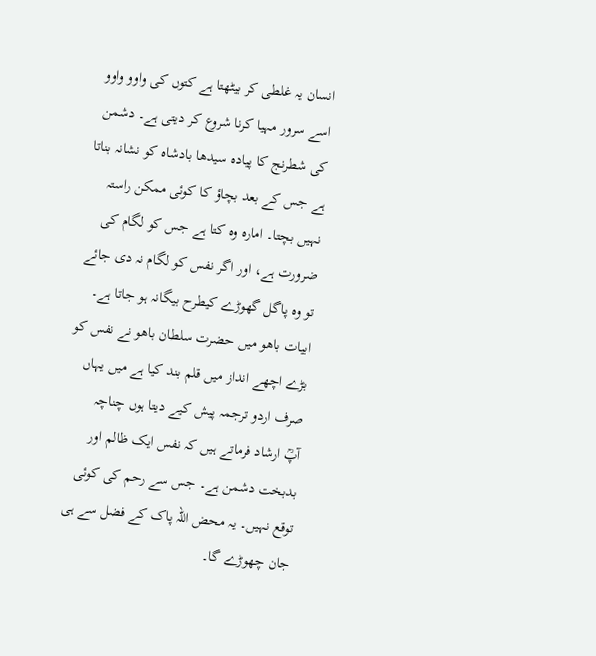انسان یہ غلطی کر بیٹھتا ہے کتوں کی واوو واوو اسے سرور مہیا کرنا شروع کر دیتی ہے۔ دشمن کی شطرنج کا پیادہ سیدھا بادشاہ کو نشانہ بناتا ہے جس کے بعد بچاؤ کا کوئی ممکن راستہ نہیں بچتا۔ امارہ وہ کتا ہے جس کو لگام کی ضرورت ہے، اور اگر نفس کو لگام نہ دی جائے تو وہ پاگل گھوڑے کیطرح بیگانہ ہو جاتا ہے۔
ابیات باھو میں حضرت سلطان باھو نے نفس کو بڑے اچھے انداز میں قلم بند کیا ہے میں یہاں صرف اردو ترجمہ پیش کیے دیتا ہوں چناچہ
آپؒ ارشاد فرماتے ہیں کہ نفس ایک ظالم اور بدبخت دشمن ہے۔ جس سے رحم کی کوئی توقع نہیں۔ یہ محض اللہ پاک کے فضل سے ہی جان چھوڑے گا۔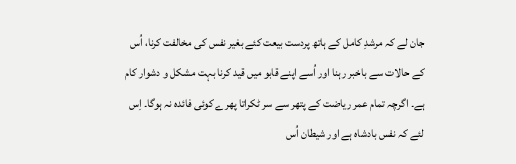جان لے کہ مرشدِ کامل کے ہاتھ پردست بیعت کئے بغیر نفس کی مخالفت کرنا، اُس کے حالات سے باخبر رہنا اور اُسے اپنے قابو میں قید کرنا بہت مشکل و دشوار کام ہے۔ اگرچہ تمام عمر ریاضت کے پتھر سے سر ٹکراتا پھرے کوئی فائدہ نہ ہوگا۔ اِس لئے کہ نفس بادشاہ ہے اور شیطان اُس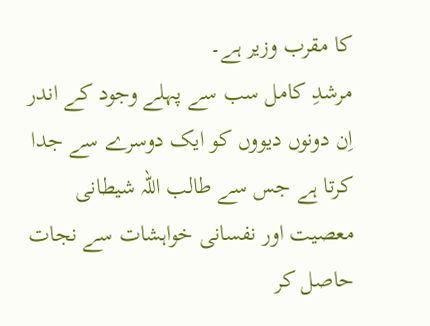کا مقرب وزیر ہے۔
مرشدِ کامل سب سے پہلے وجود کے اندر اِن دونوں دیووں کو ایک دوسرے سے جدا کرتا ہے جس سے طالب اللہ شیطانی معصیت اور نفسانی خواہشات سے نجات حاصل کر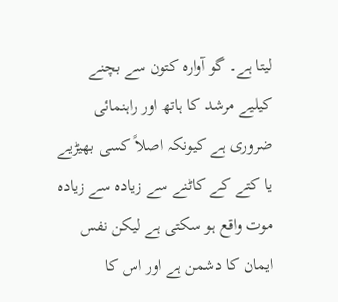لیتا ہے۔ گو آوارہ کتون سے بچنے کیلیے مرشد کا ہاتھ اور راہنمائی ضروری ہے کیونکہ اصلاً کسی بھیڑیے یا کتے کے کاٹنے سے زیادہ سے زیادہ موت واقع ہو سکتی ہے لیکن نفس ایمان کا دشمن ہے اور اس کا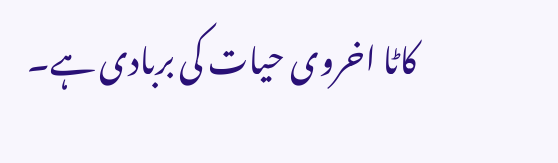کاٹا اخروی حیات کی بربادی ہے۔